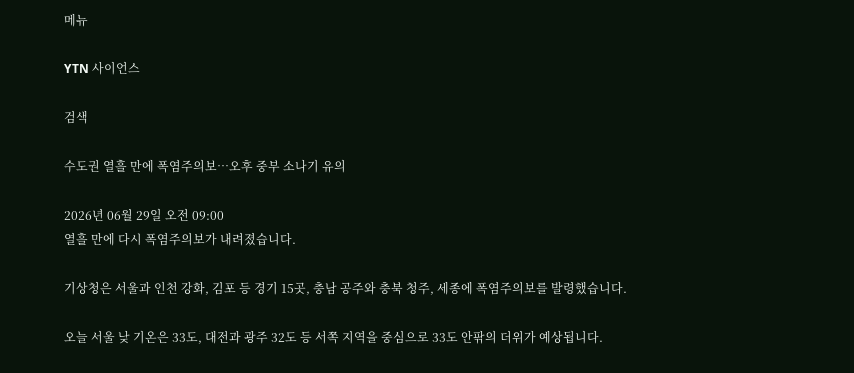메뉴

YTN 사이언스

검색

수도권 열흘 만에 폭염주의보…오후 중부 소나기 유의

2026년 06월 29일 오전 09:00
열흘 만에 다시 폭염주의보가 내려졌습니다.

기상청은 서울과 인천 강화, 김포 등 경기 15곳, 충남 공주와 충북 청주, 세종에 폭염주의보를 발령했습니다.

오늘 서울 낮 기온은 33도, 대전과 광주 32도 등 서쪽 지역을 중심으로 33도 안팎의 더위가 예상됩니다.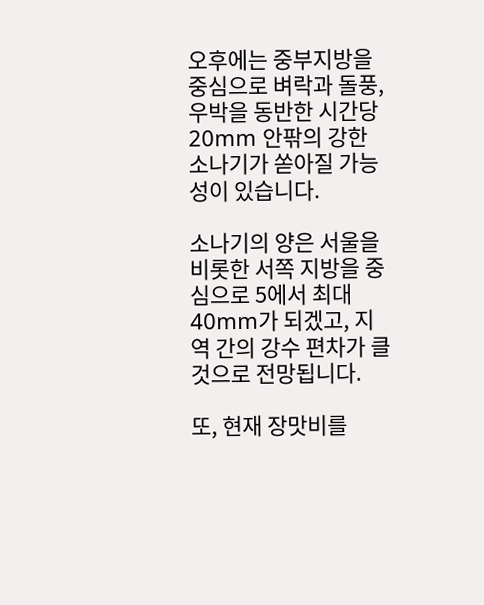오후에는 중부지방을 중심으로 벼락과 돌풍, 우박을 동반한 시간당 20mm 안팎의 강한 소나기가 쏟아질 가능성이 있습니다.

소나기의 양은 서울을 비롯한 서쪽 지방을 중심으로 5에서 최대 40mm가 되겠고, 지역 간의 강수 편차가 클 것으로 전망됩니다.

또, 현재 장맛비를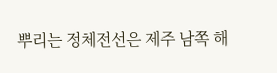뿌리는 정체전선은 제주 남쪽 해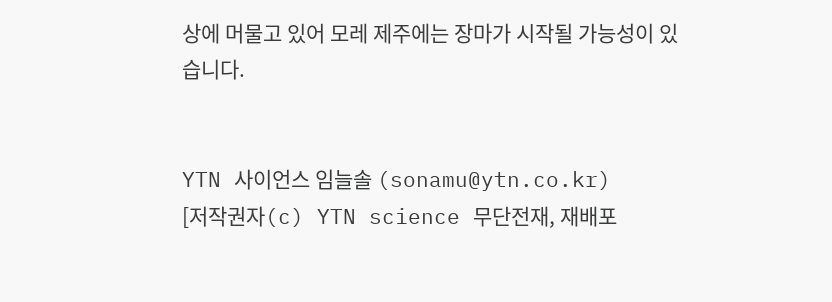상에 머물고 있어 모레 제주에는 장마가 시작될 가능성이 있습니다.


YTN 사이언스 임늘솔 (sonamu@ytn.co.kr)
[저작권자(c) YTN science 무단전재, 재배포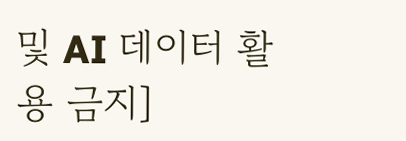및 AI 데이터 활용 금지]